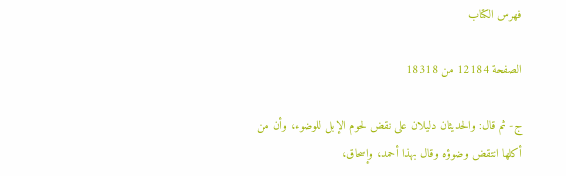فهرس الكتاب

الصفحة 12184 من 18318

ج- ثم قال: والحديثان دليلان على نقض لحوم الإبل للوضوء، وأن من أكلها انتقض وضوؤه وقال بهذا أحمد، وإسحاق،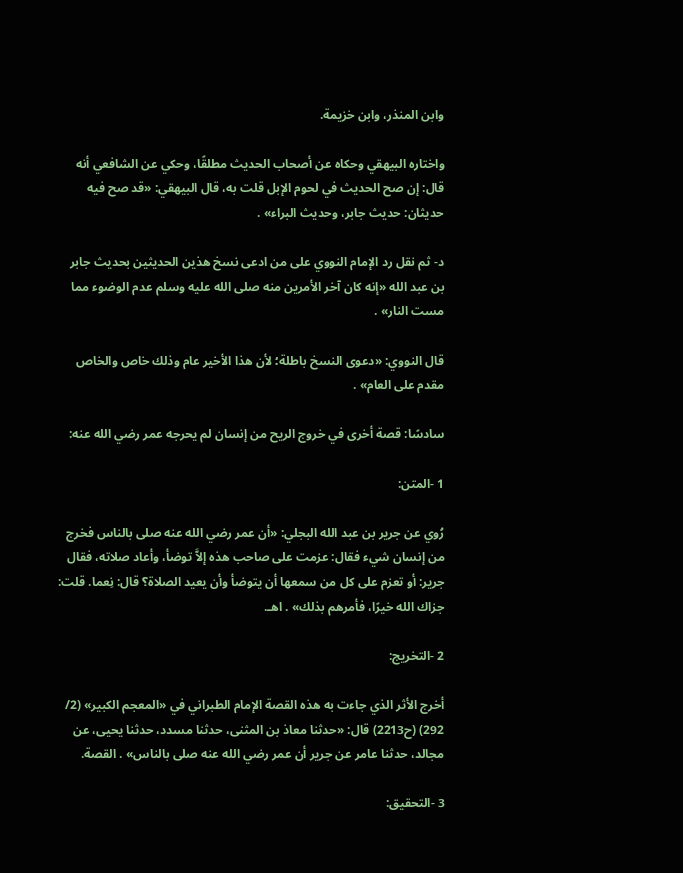وابن المنذر، وابن خزيمة.

واختاره البيهقي وحكاه عن أصحاب الحديث مطلقًا، وحكي عن الشافعي أنه قال: إن صح الحديث في لحوم الإبل قلت به، قال البيهقي: «قد صح فيه حديثان: حديث جابر، وحديث البراء» .

د- ثم نقل رد الإمام النووي على من ادعى نسخ هذين الحديثين بحديث جابر بن عبد الله «إنه كان آخر الأمرين منه صلى الله عليه وسلم عدم الوضوء مما مست النار» .

قال النووي: «دعوى النسخ باطلة؛ لأن هذا الأخير عام وذلك خاص والخاص مقدم على العام» .

سادسًا: قصة أخرى في خروج الريح من إنسان لم يحرجه عمر رضي الله عنه:

1 -المتن:

رُوي عن جرير بن عبد الله البجلي: «أن عمر رضي الله عنه صلى بالناس فخرج من إنسان شيء فقال: عزمت على صاحب هذه إلاَّ توضأ، وأعاد صلاته، فقال جرير: أو تعزم على كل من سمعها أن يتوضأ وأن يعيد الصلاة؟ قال: نِعما. قلت: جزاك الله خيرًا، فأمرهم بذلك» . اهـ.

2 -التخريج:

أخرج الأثر الذي جاءت به هذه القصة الإمام الطبراني في «المعجم الكبير» (2/ 292) (ح2213) قال: «حدثنا معاذ بن المثنى، حدثنا مسدد، حدثنا يحيى، عن مجالد، حدثنا عامر عن جرير أن عمر رضي الله عنه صلى بالناس» . القصة.

3 -التحقيق: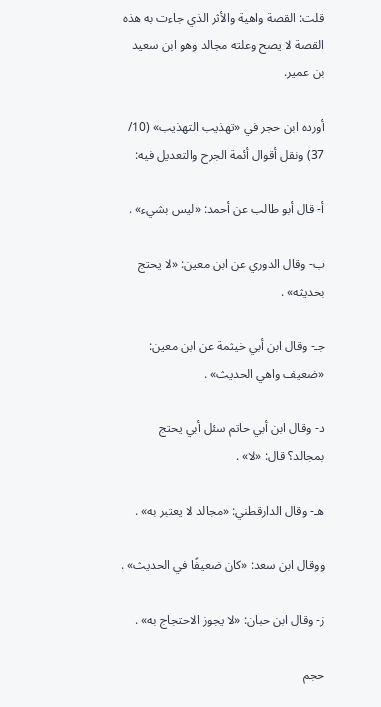قلت: القصة واهية والأثر الذي جاءت به هذه القصة لا يصح وعلته مجالد وهو ابن سعيد بن عمير.

أورده ابن حجر في «تهذيب التهذيب» (10/ 37) ونقل أقوال أئمة الجرح والتعديل فيه:

أ- قال أبو طالب عن أحمد: «ليس بشيء» .

ب- وقال الدوري عن ابن معين: «لا يحتج بحديثه» .

جـ- وقال ابن أبي خيثمة عن ابن معين: «ضعيف واهي الحديث» .

د- وقال ابن أبي حاتم سئل أبي يحتج بمجالد؟ قال: «لا» .

هـ- وقال الدارقطني: «مجالد لا يعتبر به» .

ووقال ابن سعد: «كان ضعيفًا في الحديث» .

ز- وقال ابن حبان: «لا يجوز الاحتجاج به» .

حجم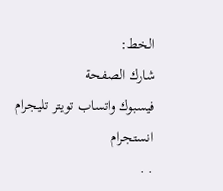الخط:
شارك الصفحة
فيسبوك واتساب تويتر تليجرام انستجرام
. .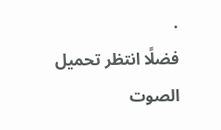.
فضلًا انتظر تحميل الصوت